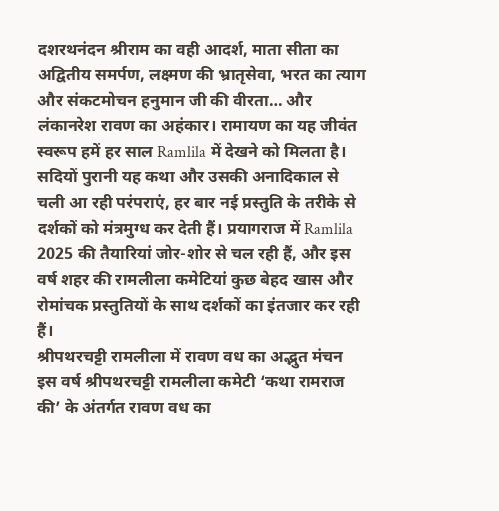दशरथनंदन श्रीराम का वही आदर्श, माता सीता का अद्वितीय समर्पण, लक्ष्मण की भ्रातृसेवा, भरत का त्याग और संकटमोचन हनुमान जी की वीरता… और लंकानरेश रावण का अहंकार। रामायण का यह जीवंत स्वरूप हमें हर साल Ramlila में देखने को मिलता है। सदियों पुरानी यह कथा और उसकी अनादिकाल से चली आ रही परंपराएं, हर बार नई प्रस्तुति के तरीके से दर्शकों को मंत्रमुग्ध कर देती हैं। प्रयागराज में Ramlila 2025 की तैयारियां जोर-शोर से चल रही हैं, और इस वर्ष शहर की रामलीला कमेटियां कुछ बेहद खास और रोमांचक प्रस्तुतियों के साथ दर्शकों का इंतजार कर रही हैं।
श्रीपथरचट्टी रामलीला में रावण वध का अद्भुत मंचन
इस वर्ष श्रीपथरचट्टी रामलीला कमेटी ‘कथा रामराज की’ के अंतर्गत रावण वध का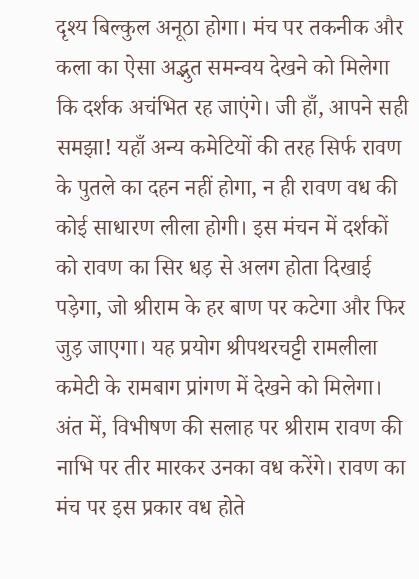दृश्य बिल्कुल अनूठा होगा। मंच पर तकनीक और कला का ऐसा अद्भुत समन्वय देखने को मिलेगा कि दर्शक अचंभित रह जाएंगे। जी हाँ, आपने सही समझा! यहाँ अन्य कमेटियों की तरह सिर्फ रावण के पुतले का दहन नहीं होगा, न ही रावण वध की कोई साधारण लीला होगी। इस मंचन में दर्शकों को रावण का सिर धड़ से अलग होता दिखाई पड़ेगा, जो श्रीराम के हर बाण पर कटेगा और फिर जुड़ जाएगा। यह प्रयोग श्रीपथरचट्टी रामलीला कमेटी के रामबाग प्रांगण में देखने को मिलेगा। अंत में, विभीषण की सलाह पर श्रीराम रावण की नाभि पर तीर मारकर उनका वध करेंगे। रावण का मंच पर इस प्रकार वध होते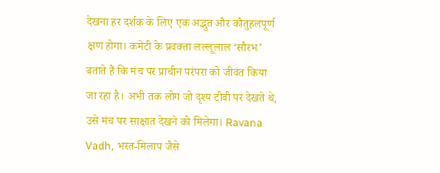देखना हर दर्शक के लिए एक अद्भुत और कौतुहलपूर्ण क्षण होगा। कमेटी के प्रवक्ता लल्लूलाल ‘सौरभ’ बताते हैं कि मंच पर प्राचीन परंपरा को जीवंत किया जा रहा है। अभी तक लोग जो दृश्य टीवी पर देखते थे, उसे मंच पर साक्षात देखने को मिलेगा। Ravana Vadh, भरत-मिलाप जैसे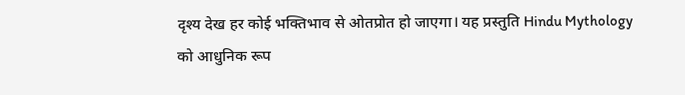दृश्य देख हर कोई भक्तिभाव से ओतप्रोत हो जाएगा। यह प्रस्तुति Hindu Mythology को आधुनिक रूप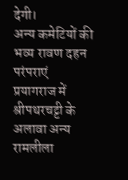देगी।
अन्य कमेटियों की भव्य रावण दहन परंपराएं
प्रयागराज में श्रीपथरचट्टी के अलावा अन्य रामलीला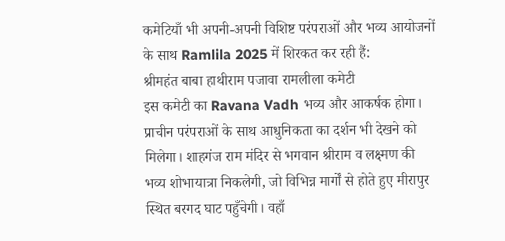कमेटियाँ भी अपनी-अपनी विशिष्ट परंपराओं और भव्य आयोजनों के साथ Ramlila 2025 में शिरकत कर रही हैं:
श्रीमहंत बाबा हाथीराम पजावा रामलीला कमेटी
इस कमेटी का Ravana Vadh भव्य और आकर्षक होगा। प्राचीन परंपराओं के साथ आधुनिकता का दर्शन भी देखने को मिलेगा। शाहगंज राम मंदिर से भगवान श्रीराम व लक्ष्मण की भव्य शोभायात्रा निकलेगी, जो विभिन्न मार्गों से होते हुए मीरापुर स्थित बरगद घाट पहुँचेगी। वहाँ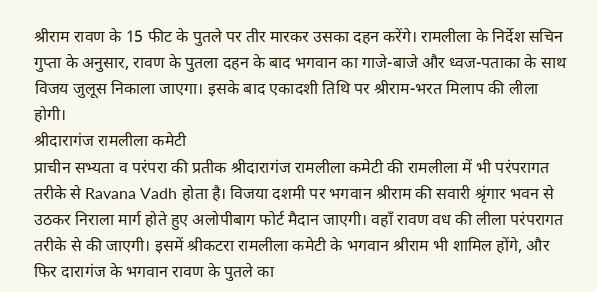श्रीराम रावण के 15 फीट के पुतले पर तीर मारकर उसका दहन करेंगे। रामलीला के निर्देश सचिन गुप्ता के अनुसार, रावण के पुतला दहन के बाद भगवान का गाजे-बाजे और ध्वज-पताका के साथ विजय जुलूस निकाला जाएगा। इसके बाद एकादशी तिथि पर श्रीराम-भरत मिलाप की लीला होगी।
श्रीदारागंज रामलीला कमेटी
प्राचीन सभ्यता व परंपरा की प्रतीक श्रीदारागंज रामलीला कमेटी की रामलीला में भी परंपरागत तरीके से Ravana Vadh होता है। विजया दशमी पर भगवान श्रीराम की सवारी श्रृंगार भवन से उठकर निराला मार्ग होते हुए अलोपीबाग फोर्ट मैदान जाएगी। वहाँ रावण वध की लीला परंपरागत तरीके से की जाएगी। इसमें श्रीकटरा रामलीला कमेटी के भगवान श्रीराम भी शामिल होंगे, और फिर दारागंज के भगवान रावण के पुतले का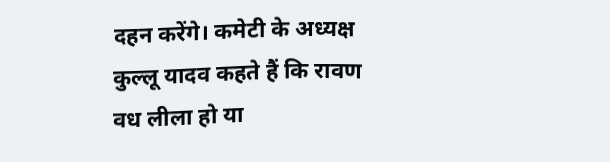दहन करेंगे। कमेटी के अध्यक्ष कुल्लू यादव कहते हैं कि रावण वध लीला हो या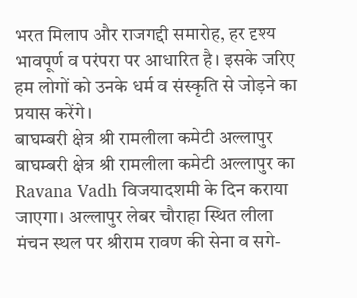भरत मिलाप और राजगद्दी समारोह, हर दृश्य भावपूर्ण व परंपरा पर आधारित है। इसके जरिए हम लोगों को उनके धर्म व संस्कृति से जोड़ने का प्रयास करेंगे।
बाघम्बरी क्षेत्र श्री रामलीला कमेटी अल्लापुर
बाघम्बरी क्षेत्र श्री रामलीला कमेटी अल्लापुर का Ravana Vadh विजयादशमी के दिन कराया जाएगा। अल्लापुर लेबर चौराहा स्थित लीला मंचन स्थल पर श्रीराम रावण की सेना व सगे-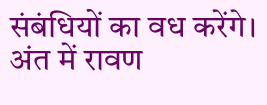संबंधियों का वध करेंगे। अंत में रावण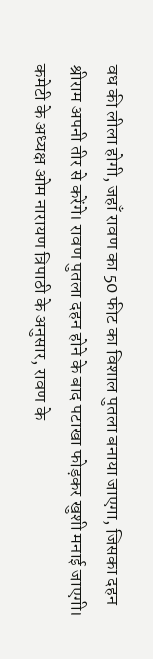वध की लीला होगी, जहाँ रावण का 50 फीट का विशाल पुतला बनाया जाएगा, जिसका दहन श्रीराम अपनी तीर से करेंगे। रावण पुतला दहन होने के बाद पटाखा फोड़कर खुशी मनाई जाएगी। कमेटी के अध्यक्ष ओम नारायण त्रिपाठी के अनुसार, रावण के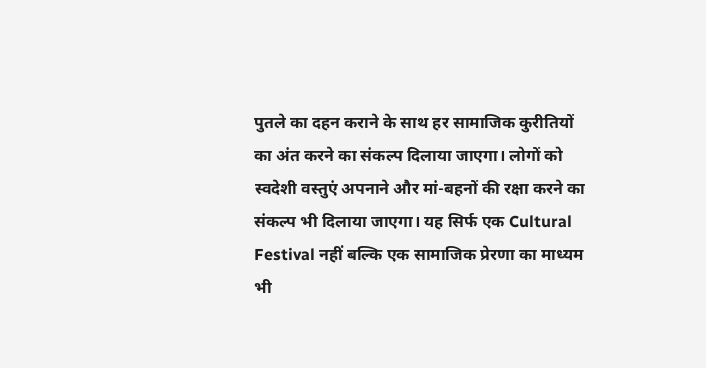पुतले का दहन कराने के साथ हर सामाजिक कुरीतियों का अंत करने का संकल्प दिलाया जाएगा। लोगों को स्वदेशी वस्तुएं अपनाने और मां-बहनों की रक्षा करने का संकल्प भी दिलाया जाएगा। यह सिर्फ एक Cultural Festival नहीं बल्कि एक सामाजिक प्रेरणा का माध्यम भी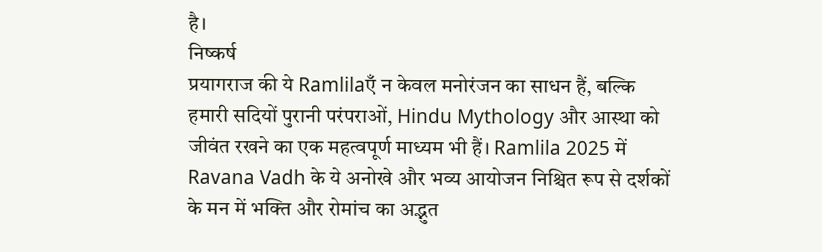है।
निष्कर्ष
प्रयागराज की ये Ramlilaएँ न केवल मनोरंजन का साधन हैं, बल्कि हमारी सदियों पुरानी परंपराओं, Hindu Mythology और आस्था को जीवंत रखने का एक महत्वपूर्ण माध्यम भी हैं। Ramlila 2025 में Ravana Vadh के ये अनोखे और भव्य आयोजन निश्चित रूप से दर्शकों के मन में भक्ति और रोमांच का अद्भुत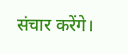संचार करेंगे।